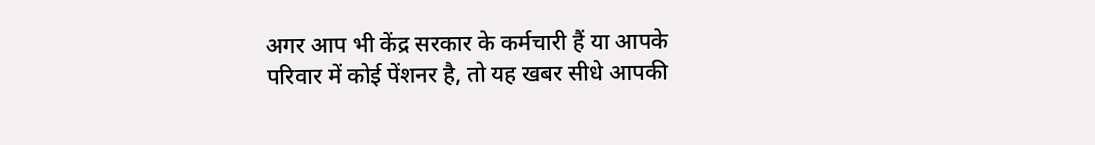अगर आप भी केंद्र सरकार के कर्मचारी हैं या आपके परिवार में कोई पेंशनर है, तो यह खबर सीधे आपकी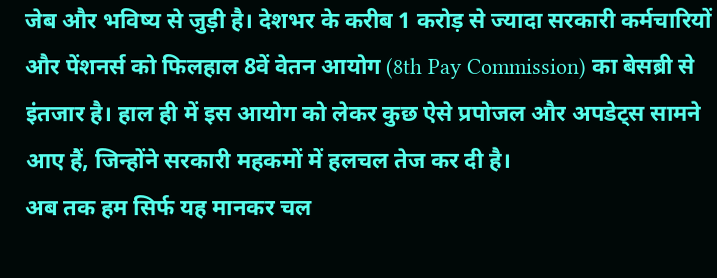जेब और भविष्य से जुड़ी है। देशभर के करीब 1 करोड़ से ज्यादा सरकारी कर्मचारियों और पेंशनर्स को फिलहाल 8वें वेतन आयोग (8th Pay Commission) का बेसब्री से इंतजार है। हाल ही में इस आयोग को लेकर कुछ ऐसे प्रपोजल और अपडेट्स सामने आए हैं, जिन्होंने सरकारी महकमों में हलचल तेज कर दी है।
अब तक हम सिर्फ यह मानकर चल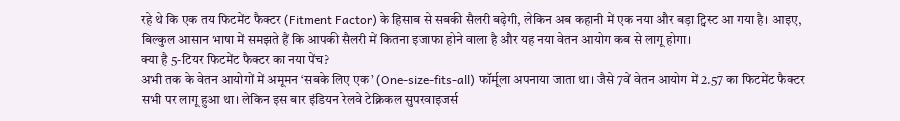रहे थे कि एक तय फिटमेंट फैक्टर (Fitment Factor) के हिसाब से सबकी सैलरी बढ़ेगी, लेकिन अब कहानी में एक नया और बड़ा ट्विस्ट आ गया है। आइए, बिल्कुल आसान भाषा में समझते हैं कि आपकी सैलरी में कितना इजाफा होने वाला है और यह नया वेतन आयोग कब से लागू होगा।
क्या है 5-टियर फिटमेंट फैक्टर का नया पेंच?
अभी तक के वेतन आयोगों में अमूमन ‘सबके लिए एक’ (One-size-fits-all) फॉर्मूला अपनाया जाता था। जैसे 7वें वेतन आयोग में 2.57 का फिटमेंट फैक्टर सभी पर लागू हुआ था। लेकिन इस बार इंडियन रेलवे टेक्निकल सुपरवाइजर्स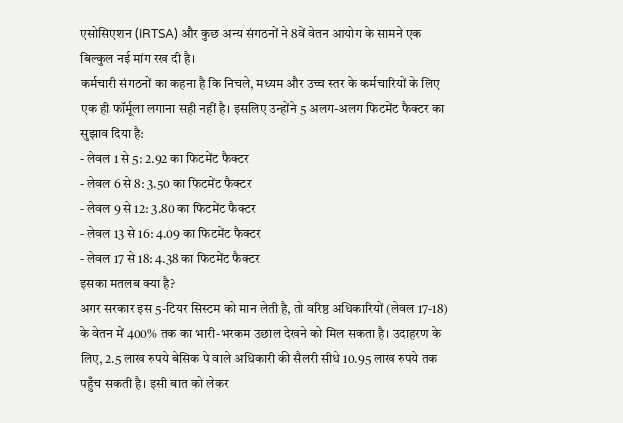एसोसिएशन (IRTSA) और कुछ अन्य संगठनों ने 8वें वेतन आयोग के सामने एक बिल्कुल नई मांग रख दी है।
कर्मचारी संगठनों का कहना है कि निचले, मध्यम और उच्च स्तर के कर्मचारियों के लिए एक ही फॉर्मूला लगाना सही नहीं है। इसलिए उन्होंने 5 अलग-अलग फिटमेंट फैक्टर का सुझाव दिया है:
- लेवल 1 से 5: 2.92 का फिटमेंट फैक्टर
- लेवल 6 से 8: 3.50 का फिटमेंट फैक्टर
- लेवल 9 से 12: 3.80 का फिटमेंट फैक्टर
- लेवल 13 से 16: 4.09 का फिटमेंट फैक्टर
- लेवल 17 से 18: 4.38 का फिटमेंट फैक्टर
इसका मतलब क्या है?
अगर सरकार इस 5-टियर सिस्टम को मान लेती है, तो वरिष्ठ अधिकारियों (लेवल 17-18) के वेतन में 400% तक का भारी-भरकम उछाल देखने को मिल सकता है। उदाहरण के लिए, 2.5 लाख रुपये बेसिक पे वाले अधिकारी की सैलरी सीधे 10.95 लाख रुपये तक पहुँच सकती है। इसी बात को लेकर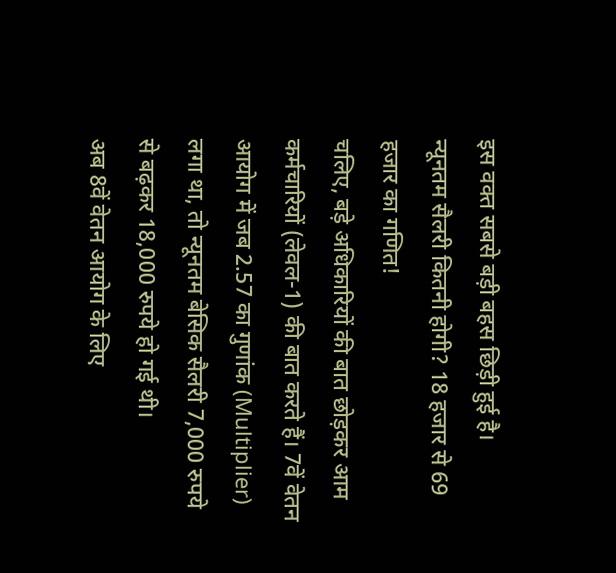इस वक्त सबसे बड़ी बहस छिड़ी हुई है।
न्यूनतम सैलरी कितनी होगी? 18 हजार से 69 हजार का गणित!
चलिए, बड़े अधिकारियों की बात छोड़कर आम कर्मचारियों (लेवल-1) की बात करते हैं। 7वें वेतन आयोग में जब 2.57 का गुणांक (Multiplier) लगा था, तो न्यूनतम बेसिक सैलरी 7,000 रुपये से बढ़कर 18,000 रुपये हो गई थी।
अब 8वें वेतन आयोग के लिए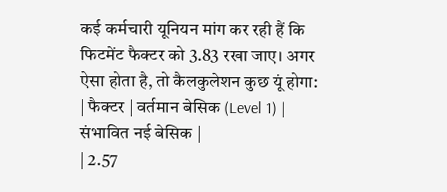कई कर्मचारी यूनियन मांग कर रही हैं कि फिटमेंट फैक्टर को 3.83 रखा जाए। अगर ऐसा होता है, तो कैलकुलेशन कुछ यूं होगा:
| फैक्टर | वर्तमान बेसिक (Level 1) | संभावित नई बेसिक |
| 2.57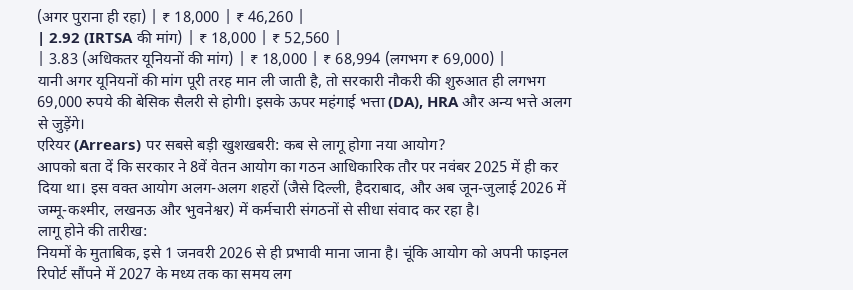(अगर पुराना ही रहा) | ₹ 18,000 | ₹ 46,260 |
| 2.92 (IRTSA की मांग) | ₹ 18,000 | ₹ 52,560 |
| 3.83 (अधिकतर यूनियनों की मांग) | ₹ 18,000 | ₹ 68,994 (लगभग ₹ 69,000) |
यानी अगर यूनियनों की मांग पूरी तरह मान ली जाती है, तो सरकारी नौकरी की शुरुआत ही लगभग 69,000 रुपये की बेसिक सैलरी से होगी। इसके ऊपर महंगाई भत्ता (DA), HRA और अन्य भत्ते अलग से जुड़ेंगे।
एरियर (Arrears) पर सबसे बड़ी खुशखबरी: कब से लागू होगा नया आयोग?
आपको बता दें कि सरकार ने 8वें वेतन आयोग का गठन आधिकारिक तौर पर नवंबर 2025 में ही कर दिया था। इस वक्त आयोग अलग-अलग शहरों (जैसे दिल्ली, हैदराबाद, और अब जून-जुलाई 2026 में जम्मू-कश्मीर, लखनऊ और भुवनेश्वर) में कर्मचारी संगठनों से सीधा संवाद कर रहा है।
लागू होने की तारीख:
नियमों के मुताबिक, इसे 1 जनवरी 2026 से ही प्रभावी माना जाना है। चूंकि आयोग को अपनी फाइनल रिपोर्ट सौंपने में 2027 के मध्य तक का समय लग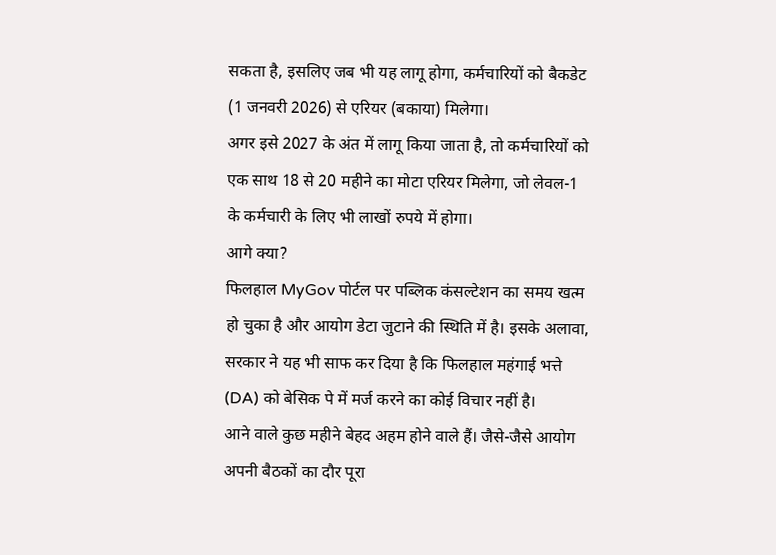सकता है, इसलिए जब भी यह लागू होगा, कर्मचारियों को बैकडेट (1 जनवरी 2026) से एरियर (बकाया) मिलेगा।
अगर इसे 2027 के अंत में लागू किया जाता है, तो कर्मचारियों को एक साथ 18 से 20 महीने का मोटा एरियर मिलेगा, जो लेवल-1 के कर्मचारी के लिए भी लाखों रुपये में होगा।
आगे क्या?
फिलहाल MyGov पोर्टल पर पब्लिक कंसल्टेशन का समय खत्म हो चुका है और आयोग डेटा जुटाने की स्थिति में है। इसके अलावा, सरकार ने यह भी साफ कर दिया है कि फिलहाल महंगाई भत्ते (DA) को बेसिक पे में मर्ज करने का कोई विचार नहीं है।
आने वाले कुछ महीने बेहद अहम होने वाले हैं। जैसे-जैसे आयोग अपनी बैठकों का दौर पूरा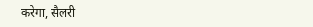करेगा, सैलरी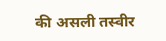की असली तस्वीर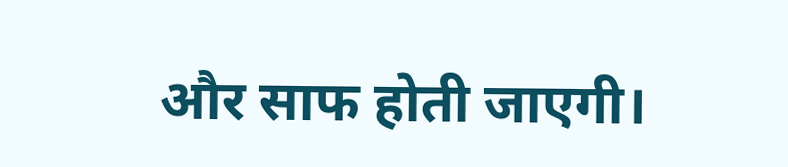और साफ होती जाएगी।